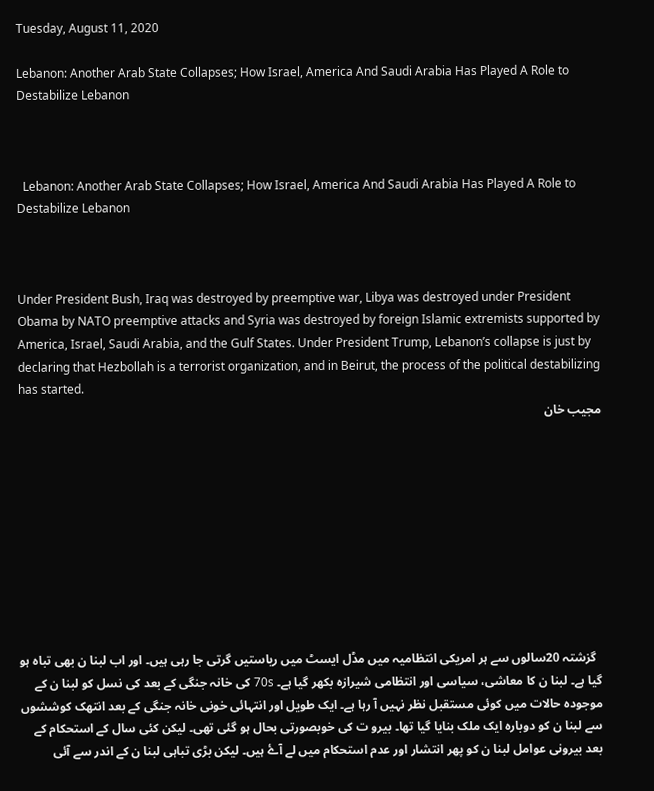Tuesday, August 11, 2020

Lebanon: Another Arab State Collapses; How Israel, America And Saudi Arabia Has Played A Role to Destabilize Lebanon



  Lebanon: Another Arab State Collapses; How Israel, America And Saudi Arabia Has Played A Role to Destabilize Lebanon



Under President Bush, Iraq was destroyed by preemptive war, Libya was destroyed under President Obama by NATO preemptive attacks and Syria was destroyed by foreign Islamic extremists supported by America, Israel, Saudi Arabia, and the Gulf States. Under President Trump, Lebanon’s collapse is just by declaring that Hezbollah is a terrorist organization, and in Beirut, the process of the political destabilizing has started.
مجیب خان










  گزشتہ 20سالوں سے ہر امریکی انتظامیہ میں مڈل ایسٹ میں ریاستیں گرتی جا رہی ہیں۔ اور اب لبنا ن بھی تباہ ہو گیا ہے۔ لبنا ن کا معاشی، سیاسی اور انتظامی شیرازہ بکھر گیا ہے۔ 70s کی خانہ جنگی کے بعد کی نسل کو لبنا ن کے موجودہ حالات میں کوئی مستقبل نظر نہیں آ رہا ہے۔ ایک طویل اور انتہائی خونی خانہ جنگی کے بعد انتھک کوششوں سے لبنا ن کو دوبارہ ایک ملک بنایا گیا تھا۔ بیرو ت کی خوبصورتی بحال ہو گئی تھی۔ لیکن کئی سال کے استحکام کے بعد بیرونی عوامل لبنا ن کو پھر انتشار اور عدم استحکام میں لے آۓ ہیں۔ لیکن بڑی تباہی لبنا ن کے اندر سے آئی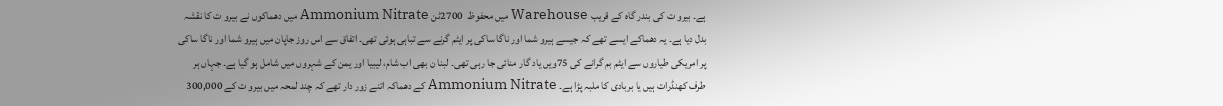ہے۔ بیرو ت کی بندر گاہ کے قریب Warehouse میں محفوظ  2700ٹن Ammonium Nitrate میں دھماکوں نے بیرو ت کا نقشہ بدل دیا ہے۔ یہ دھماکے ایسے تھے کہ جیسے ہیرو شما اور ناگا ساکی پر ایٹم گرنے سے تباہی ہوئی تھی۔ اتفاق سے اس روز جاپان میں ہیرو شما اور ناگا ساکی پر امریکی طیاروں سے ایٹم بم گرانے کی 75ویں یاد گار منائی جا رہی تھی۔ لبنا ن بھی اب شام، لیبیا اور یمن کے شہروں میں شامل ہو گیا ہے۔ جہاں ہر طرف کھنڈرات ہیں یا بربادی کا ملبہ پڑا ہے۔ Ammonium Nitrate کے دھماکہ اتنے زور دار تھے کہ چند لمحہ میں بیرو ت کے 300,000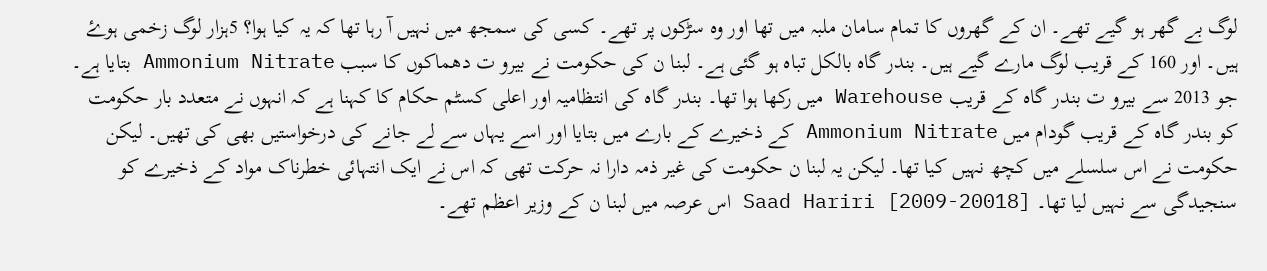لوگ بے گھر ہو گیے تھے۔ ان کے گھروں کا تمام سامان ملبہ میں تھا اور وہ سڑکوں پر تھے۔ کسی کی سمجھ میں نہیں آ رہا تھا کہ یہ کیا ہوا؟ 5ہزار لوگ زخمی ہوۓ ہیں۔ اور 160 کے قریب لوگ مارے گیے ہیں۔ بندر گاہ بالکل تباہ ہو گئی ہے۔ لبنا ن کی حکومت نے بیرو ت دھماکوں کا سبب Ammonium Nitrate بتایا ہے۔ جو 2013 سے بیرو ت بندر گاہ کے قریب Warehouse میں رکھا ہوا تھا۔ بندر گاہ کی انتظامیہ اور اعلی کسٹم حکام کا کہنا ہے کہ انہوں نے متعدد بار حکومت کو بندر گاہ کے قریب گودام میں Ammonium Nitrate کے ذخیرے کے بارے میں بتایا اور اسے یہاں سے لے جانے کی درخواستیں بھی کی تھیں۔ لیکن حکومت نے اس سلسلے میں کچھ نہیں کیا تھا۔ لیکن یہ لبنا ن حکومت کی غیر ذمہ دارا نہ حرکت تھی کہ اس نے ایک انتہائی خطرناک مواد کے ذخیرے کو سنجیدگی سے نہیں لیا تھا۔ Saad Hariri [2009-20018] اس عرصہ میں لبنا ن کے وزیر اعظم تھے۔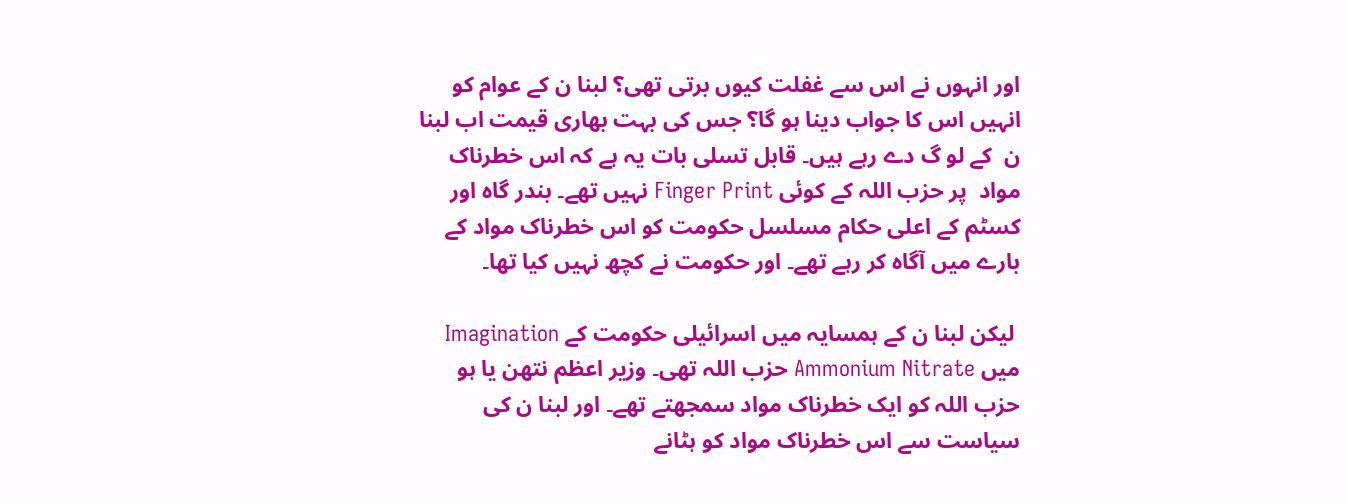اور انہوں نے اس سے غفلت کیوں برتی تھی؟ لبنا ن کے عوام کو انہیں اس کا جواب دینا ہو گا؟ جس کی بہت بھاری قیمت اب لبنا ن  کے لو گ دے رہے ہیں۔ قابل تسلی بات یہ ہے کہ اس خطرناک مواد  پر حزب اللہ کے کوئی Finger Print نہیں تھے۔ بندر گاہ اور کسٹم کے اعلی حکام مسلسل حکومت کو اس خطرناک مواد کے بارے میں آگاہ کر رہے تھے۔ اور حکومت نے کچھ نہیں کیا تھا۔

 لیکن لبنا ن کے ہمسایہ میں اسرائیلی حکومت کے Imagination میں Ammonium Nitrate حزب اللہ تھی۔ وزیر اعظم نتھن یا ہو حزب اللہ کو ایک خطرناک مواد سمجھتے تھے۔ اور لبنا ن کی سیاست سے اس خطرناک مواد کو ہٹانے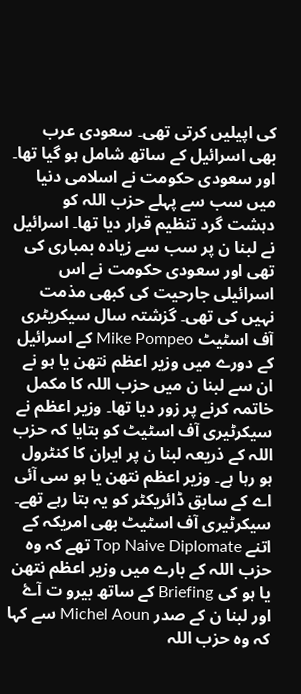کی اپیلیں کرتی تھی۔ سعودی عرب بھی اسرائیل کے ساتھ شامل ہو گیا تھا۔ اور سعودی حکومت نے اسلامی دنیا میں سب سے پہلے حزب اللہ کو دہشت گرد تنظیم قرار دیا تھا۔ اسرائیل نے لبنا ن پر سب سے زیادہ بمباری کی تھی اور سعودی حکومت نے اس اسرائیلی جارحیت کی کبھی مذمت نہیں کی تھی۔ گزشتہ سال سیکریٹری آف اسٹیٹ Mike Pompeo کے اسرائیل کے دورے میں وزیر اعظم نتھن یا ہو نے ان سے لبنا ن میں حزب اللہ کا مکمل خاتمہ کرنے پر زور دیا تھا۔ وزیر اعظم نے سیکرٹیری آف اسٹیٹ کو بتایا کہ حزب اللہ کے ذریعہ لبنا ن پر ایران کا کنٹرول ہو رہا ہے۔ وزیر اعظم نتھن یا ہو سی آئی اے کے سابق ڈائریکٹر کو یہ بتا رہے تھے۔ سیکرٹیری آف اسٹیٹ بھی امریکہ کے اتنے Top Naive Diplomate تھے کہ وہ حزب اللہ کے بارے میں وزیر اعظم نتھن یا ہو کی Briefing کے ساتھ بیرو ت آۓ اور لبنا ن کے صدر Michel Aoun سے کہا کہ وہ حزب اللہ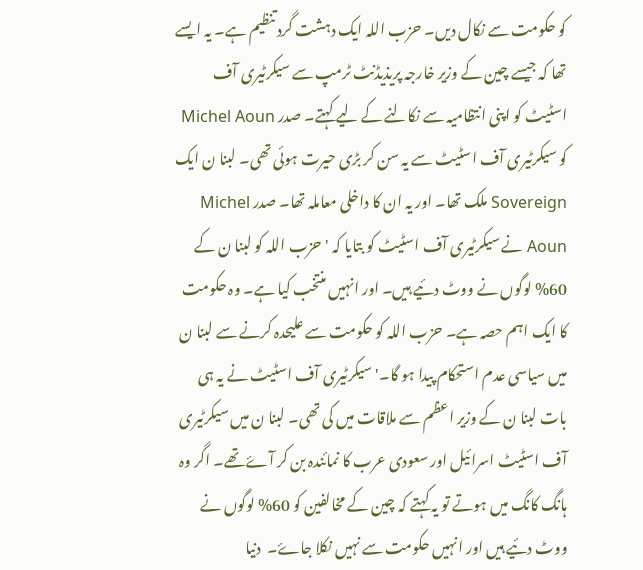کو حکومت سے نکال دیں۔ حزب اللہ ایک دہشت گرد تنظیم ہے۔ یہ ایسے تھا کہ جیسے چین کے وزیر خارجہ پریذیڈنٹ ٹرمپ سے سیکرٹیری آف اسٹیٹ کو اپنی انتظامیہ سے نکالنے کے لیے کہتے۔ صدر Michel Aoun کو سیکرٹیری آف اسٹیٹ سے یہ سن کر بڑی حیرت ہوئی تھی۔ لبنا ن ایک Sovereign ملک تھا۔ اور یہ ان کا داخلی معاملہ تھا۔ صدر Michel Aoun نے سیکرٹیری آف اسٹیٹ کو بتایا کہ 'حزب اللہ کو لبنا ن کے  60% لوگوں نے ووٹ دئیے ہیں۔ اور انہیں منتخب کیا ہے۔ وہ حکومت کا ایک اہم حصہ ہے۔ حزب اللہ کو حکومت سے علیحدہ کرنے سے لبنا ن میں سیاسی عدم استحکام پیدا ہو گا۔' سیکرٹیری آف اسٹیٹ نے یہ ہی بات لبنا ن کے وزیر اعظم سے ملاقات میں کی تھی۔ لبنا ن میں سیکرٹیری آف اسٹیٹ اسرائیل اور سعودی عرب کا نمائندہ بن کر آۓ تھے۔ اگر وہ ہانگ کانگ میں ہوتے تو یہ کہتے کہ چین کے مخالفین کو 60% لوگوں نے  ووٹ دئیے ہیں اور انہیں حکومت سے نہیں نکلا جاۓ۔  دنیا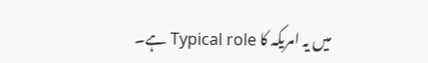میں یہ امریکہ کا Typical role ہے۔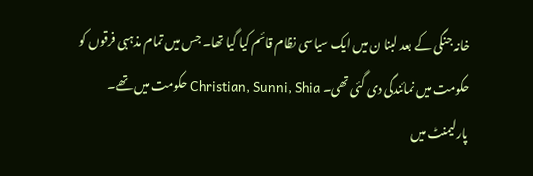خانہ جنگی کے بعد لبنا ن میں ایک سیاسی نظام قائم کیا گیا تھا۔ جس میں تمام مذہبی فرقوں کو حکومت میں نمائندگی دی گئی تھی۔ Christian, Sunni, Shia حکومت میں تھے۔ پارلیمنٹ میں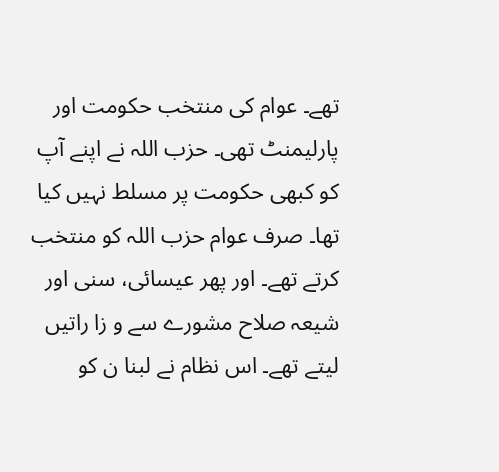تھے۔ عوام کی منتخب حکومت اور پارلیمنٹ تھی۔ حزب اللہ نے اپنے آپ کو کبھی حکومت پر مسلط نہیں کیا تھا۔ صرف عوام حزب اللہ کو منتخب کرتے تھے۔ اور پھر عیسائی، سنی اور شیعہ صلاح مشورے سے و زا راتیں لیتے تھے۔ اس نظام نے لبنا ن کو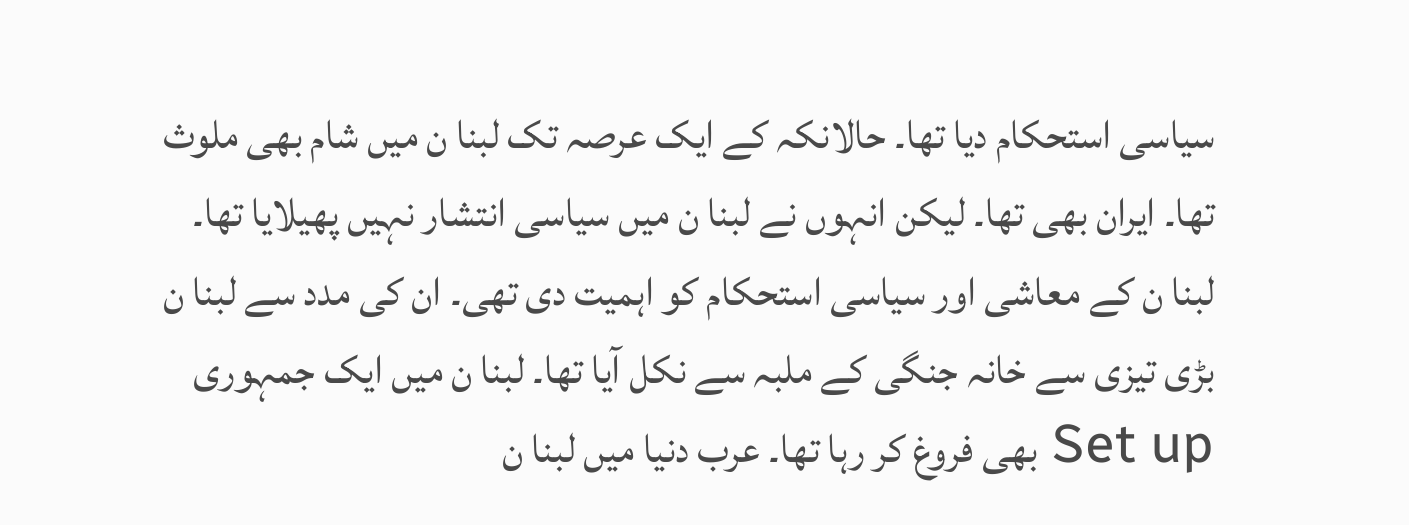سیاسی استحکام دیا تھا۔ حالانکہ کے ایک عرصہ تک لبنا ن میں شام بھی ملوث تھا۔ ایران بھی تھا۔ لیکن انہوں نے لبنا ن میں سیاسی انتشار نہیں پھیلایا تھا۔ لبنا ن کے معاشی اور سیاسی استحکام کو اہمیت دی تھی۔ ان کی مدد سے لبنا ن بڑی تیزی سے خانہ جنگی کے ملبہ سے نکل آیا تھا۔ لبنا ن میں ایک جمہوری Set up بھی فروغ کر رہا تھا۔ عرب دنیا میں لبنا ن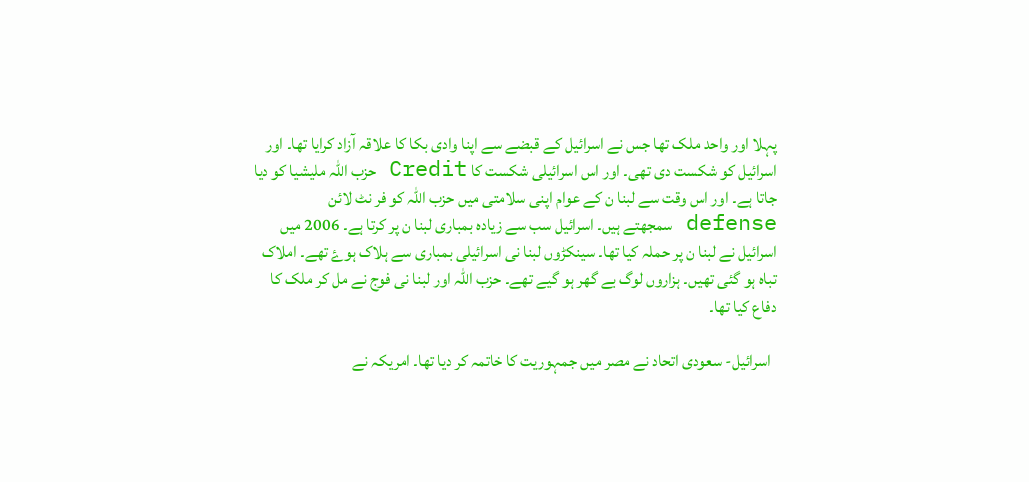پہلا اور واحد ملک تھا جس نے اسرائیل کے قبضے سے اپنا وادی بکا کا علاقہ آزاد کرایا تھا۔ اور اسرائیل کو شکست دی تھی۔ اور اس اسرائیلی شکست کا Credit حزب اللہ ملیشیا کو دیا جاتا ہے۔ اور اس وقت سے لبنا ن کے عوام اپنی سلامتی میں حزب اللہ کو فر نٹ لائن defense سمجھتے ہیں۔ اسرائیل سب سے زیادہ بمباری لبنا ن پر کرتا ہے۔ 2006 میں اسرائیل نے لبنا ن پر حملہ کیا تھا۔ سینکڑوں لبنا نی اسرائیلی بمباری سے ہلاک ہوۓ تھے۔ املاک تباہ ہو گئی تھیں۔ ہزاروں لوگ بے گھر ہو گیے تھے۔ حزب اللہ اور لبنا نی فوج نے مل کر ملک کا  دفاع کیا تھا۔

  اسرائیل- سعودی اتحاد نے مصر میں جمہوریت کا خاتمہ کر دیا تھا۔ امریکہ نے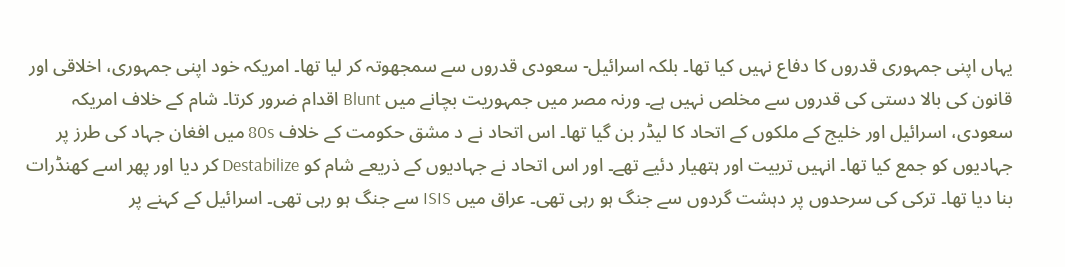یہاں اپنی جمہوری قدروں کا دفاع نہیں کیا تھا۔ بلکہ اسرائیل- سعودی قدروں سے سمجھوتہ کر لیا تھا۔ امریکہ خود اپنی جمہوری، اخلاقی اور قانون کی بالا دستی کی قدروں سے مخلص نہیں ہے۔ ورنہ مصر میں جمہوریت بچانے میں Blunt اقدام ضرور کرتا۔ شام کے خلاف امریکہ سعودی، اسرائیل اور خلیج کے ملکوں کے اتحاد کا لیڈر بن گیا تھا۔ اس اتحاد نے د مشق حکومت کے خلاف 80s میں افغان جہاد کی طرز پر جہادیوں کو جمع کیا تھا۔ انہیں تربیت اور ہتھیار دئیے تھے۔ اور اس اتحاد نے جہادیوں کے ذریعے شام کو Destabilize کر دیا اور پھر اسے کھنڈرات بنا دیا تھا۔ ترکی کی سرحدوں پر دہشت گردوں سے جنگ ہو رہی تھی۔ عراق میں ISIS سے جنگ ہو رہی تھی۔ اسرائیل کے کہنے پر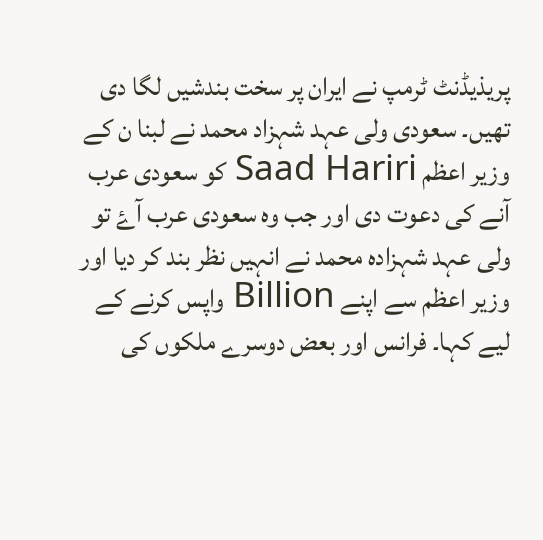پریذیڈنٹ ٹرمپ نے ایران پر سخت بندشیں لگا دی تھیں۔ سعودی ولی عہد شہزاد محمد نے لبنا ن کے وزیر اعظم Saad Hariri کو سعودی عرب آنے کی دعوت دی اور جب وہ سعودی عرب آۓ تو ولی عہد شہزادہ محمد نے انہیں نظر بند کر دیا اور وزیر اعظم سے اپنے Billion واپس کرنے کے لیے کہا۔ فرانس اور بعض دوسرے ملکوں کی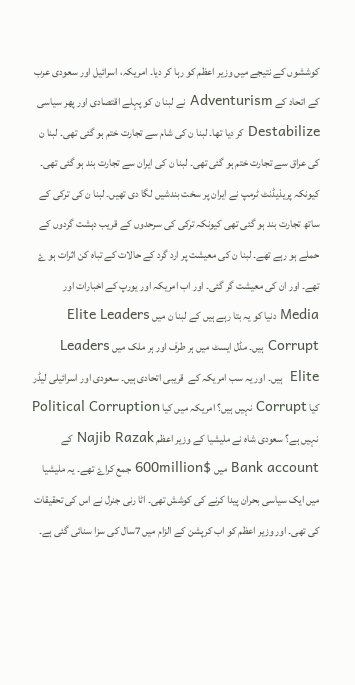کوششوں کے نتیجے میں وزیر اعظم کو رہا کر دیا۔ امریکہ، اسرائیل اور سعودی عرب کے اتحاد کے Adventurism نے لبنا ن کو پہلے اقتصادی اور پھر سیاسی Destabilize کر دیا تھا۔ لبنا ن کی شام سے تجارت ختم ہو گئی تھی۔ لبنا ن کی عراق سے تجارت ختم ہو گئی تھی۔ لبنا ن کی ایران سے تجارت بند ہو گئی تھی۔ کیونکہ پریذیڈنٹ ٹرمپ نے ایران پر سخت بندشیں لگا دی تھیں۔ لبنا ن کی ترکی کے ساتھ تجارت بند ہو گئی تھی کیونکہ ترکی کی سرحدوں کے قریب دہشت گردوں کے حملے ہو رہے تھے۔ لبنا ن کی معیشت پر ارد گرد کے حالات کے تباہ کن اثرات ہو ۓ تھے۔ اور ان کی معیشت گر گئی۔ اور اب امریکہ اور یورپ کے اخبارات اور Media دنیا کو یہ بتا رہے ہیں کے لبنا ن میں Elite Leaders Corrupt ہیں۔ مڈل ایسٹ میں ہر طرف اور ہر ملک میں Leaders Elite  ہیں۔ اور یہ سب امریکہ کے  قریبی اتحادی ہیں۔ سعودی اور اسرائیلی لیڈر کیا Corrupt نہیں ہیں؟ امریکہ میں کیا Political Corruption نہیں ہے؟ سعودی شاہ نے ملیشیا کے وزیر اعظم Najib Razak کے Bank account میں $600million جمع کراۓ تھے۔ یہ ملیشیا میں ایک سیاسی بحران پیدا کرنے کی کوشش تھی۔ اٹا رنی جنرل نے اس کی تحقیقات کی تھی۔ اور وزیر اعظم کو اب کرپشن کے الزام میں 7سال کی سزا سنائی گئی ہے۔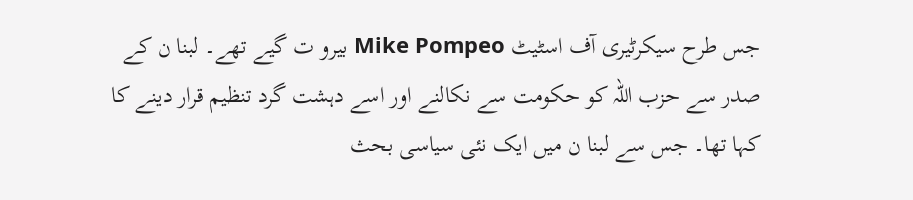جس طرح سیکرٹیری آف اسٹیٹ Mike Pompeo بیرو ت گیے تھے۔ لبنا ن کے صدر سے حزب اللہ کو حکومت سے نکالنے اور اسے دہشت گرد تنظیم قرار دینے کا کہا تھا۔ جس سے لبنا ن میں ایک نئی سیاسی بحث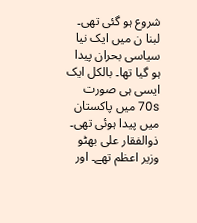شروع ہو گئی تھی۔ لبنا ن میں ایک نیا سیاسی بحران پیدا ہو گیا تھا۔ بالکل ایک ایسی ہی صورت 70s میں پاکستان میں پیدا ہوئی تھی۔ ذوالفقار علی بھٹو وزیر اعظم تھے۔ اور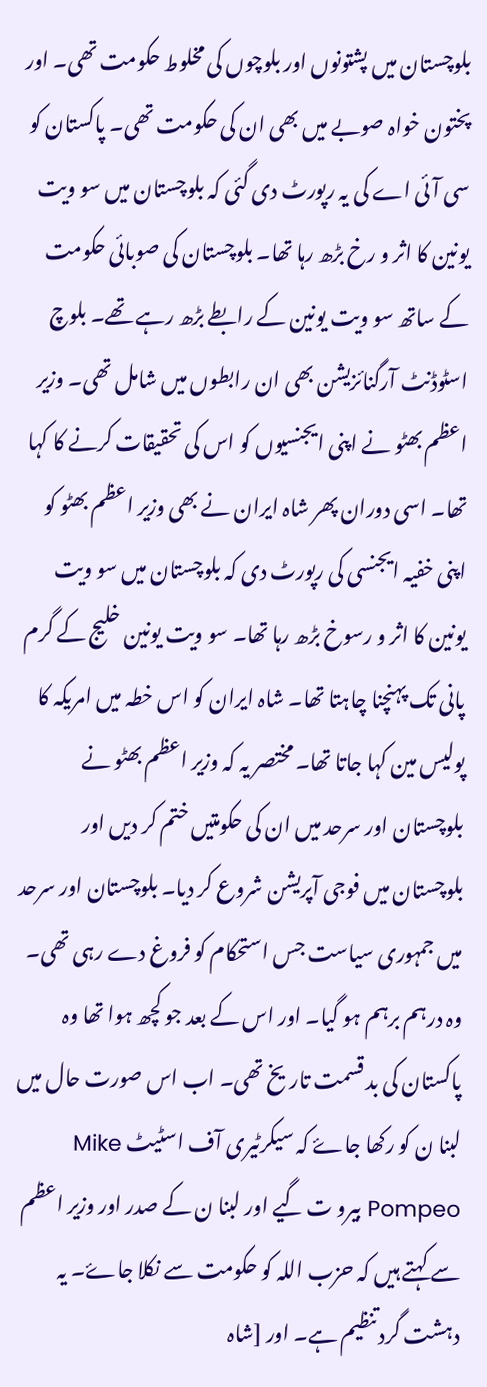بلوچستان میں پشتونوں اور بلوچوں کی مخلوط حکومت تھی۔ اور پختون خواہ صوبے میں بھی ان کی حکومت تھی۔ پاکستان کو سی آئی اے کی یہ رپورٹ دی گئی کہ بلوچستان میں سو ویت یونین کا اثر و رخ بڑھ رہا تھا۔ بلوچستان کی صوبائی حکومت کے ساتھ سو ویت یونین کے رابطے بڑھ رہے تھے۔ بلوچ اسٹوڈنٹ آرگنائزیشن بھی ان رابطوں میں شامل تھی۔ وزیر اعظم بھٹو نے اپنی ایجنسیوں کو اس کی تحقیقات کرنے کا کہا تھا۔ اسی دوران پھر شاہ ایران نے بھی وزیر اعظم بھٹو کو اپنی خفیہ ایجنسی کی رپورٹ دی کہ بلوچستان میں سو ویت یونین کا اثر و رسوخ بڑھ رہا تھا۔ سو ویت یونین خلیج کے گرم پانی تک پہنچنا چاہتا تھا۔ شاہ ایران کو اس خطہ میں امریکہ کا پولیس مین کہا جاتا تھا۔ مختصر یہ کہ وزیر اعظم بھٹو نے بلوچستان اور سرحد میں ان کی حکومتیں ختم کر دیں اور بلوچستان میں فوجی آپریشن شروع کر دیا۔ بلوچستان اور سرحد میں جمہوری سیاست جس استحکام کو فروغ دے رہی تھی۔ وہ درہم برہم ہو گیا۔ اور اس کے بعد جو کچھ ہوا تھا وہ پاکستان کی بد قسمت تاریخ تھی۔ اب اس صورت حال میں لبنا ن کو رکھا جاۓ کہ سیکرٹیری آف اسٹیٹ Mike Pompeo بیرو ت گیے اور لبنا ن کے صدر اور وزیر اعظم سے کہتے ہیں کہ حزب اللہ کو حکومت سے نکلا جاۓ۔ یہ دہشت گرد تنظیم ہے۔ اور [شاہ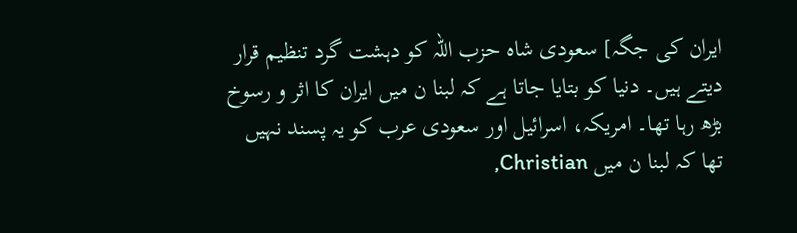ایران کی جگہ] سعودی شاہ حزب اللہ کو دہشت گرد تنظیم قرار دیتے ہیں۔ دنیا کو بتایا جاتا ہے کہ لبنا ن میں ایران کا اثر و رسوخ بڑھ رہا تھا۔ امریکہ، اسرائیل اور سعودی عرب کو یہ پسند نہیں تھا کہ لبنا ن میں Christian,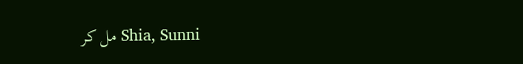Shia, Sunni مل کر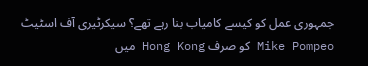جمہوری عمل کو کیسے کامیاب بنا رہے تھے؟ سیکرٹیری آف اسٹیٹ Mike Pompeo کو صرف Hong Kong میں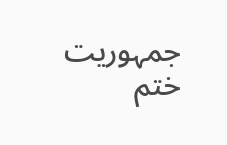جمہوریت ختم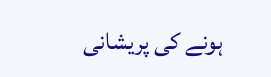ہونے کی پریشانی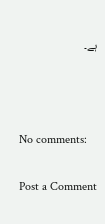ہے۔



No comments:

Post a Comment